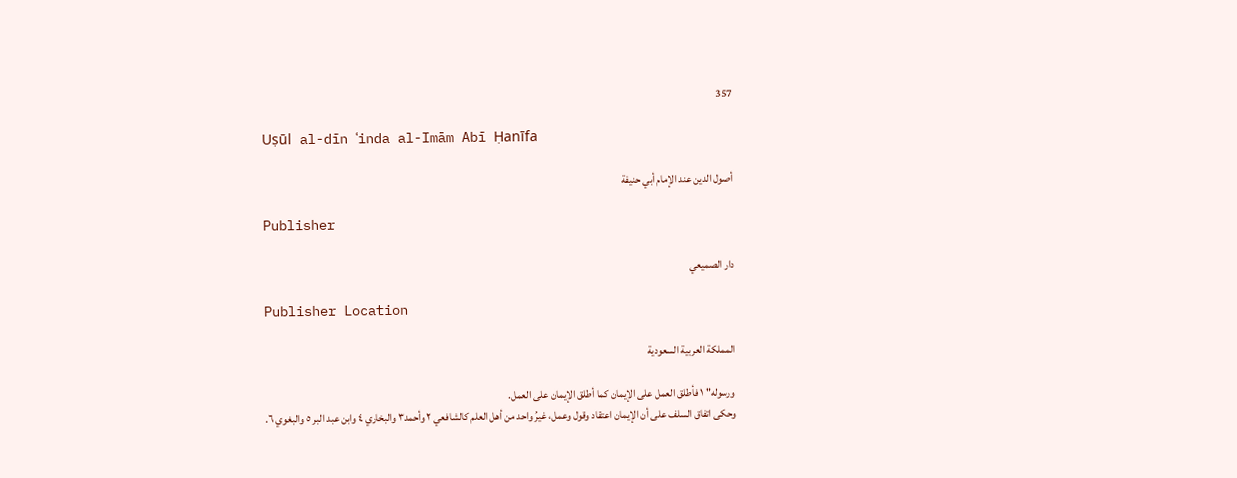357

Uṣūl al-dīn ʿinda al-Imām Abī Ḥanīfa

أصول الدين عند الإمام أبي حنيفة

Publisher

دار الصميعي

Publisher Location

المملكة العربية السعودية

ورسوله" ١ فأطلق العمل على الإيمان كما أطلق الإيمان على العمل.
وحكى اتفاق السلف على أن الإيمان اعتقاد وقول وعمل، غيرُ واحد من أهل العلم كالشافعي ٢ وأحمد٣ والبخاري ٤ وابن عبد البر ٥ والبغوي ٦.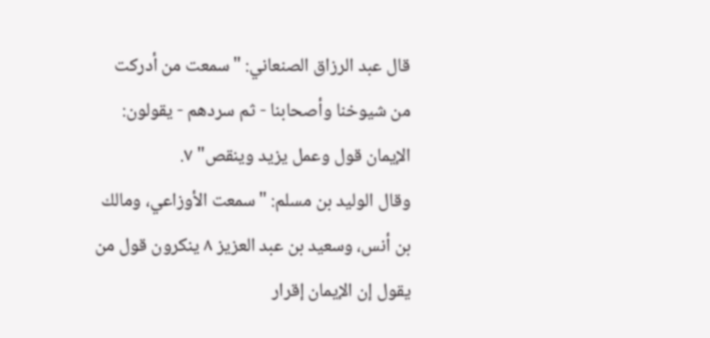قال عبد الرزاق الصنعاني: "سمعت من أدركت من شيوخنا وأصحابنا - ثم سردهم - يقولون: الإيمان قول وعمل يزيد وينقص" ٧.
وقال الوليد بن مسلم: "سمعت الأوزاعي، ومالك بن أنس، وسعيد بن عبد العزيز ٨ ينكرون قول من يقول إن الإيمان إقرار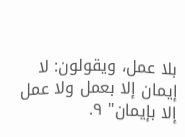بلا عمل، ويقولون: لا إيمان إلا بعمل ولا عمل إلا بإيمان" ٩.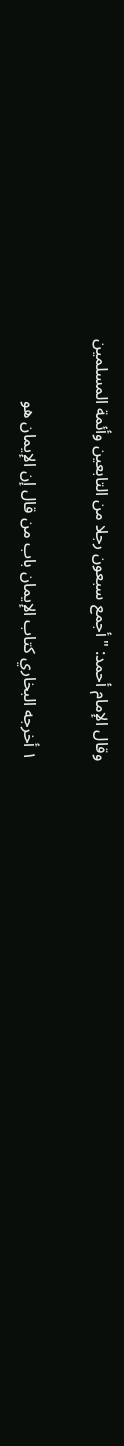وقال الإمام أحمد: "أجمع سبعون رجلا من التابعين وأئمة المسلمين

١ أخرجه البخاري كتاب الإيمان باب من قال إن الإيمان هو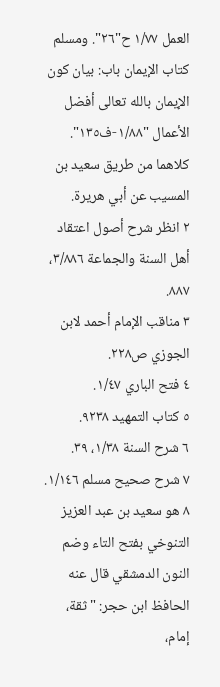العمل ١/٧٧ ح"٢٦". ومسلم كتاب الإيمان باب: بيان كون الإيمان بالله تعالى أفضل الأعمال "١/٨٨-ف١٣٥".
كلاهما من طريق سعيد بن المسيب عن أبي هريرة.
٢ انظر شرح أصول اعتقاد أهل السنة والجماعة ٣/٨٨٦، ٨٨٧.
٣ مناقب الإمام أحمد لابن الجوزي ص٢٢٨.
٤ فتح الباري ١/٤٧.
٥ كتاب التمهيد ٩٢٣٨.
٦ شرح السنة ١/٣٨، ٣٩.
٧ شرح صحيح مسلم ١/١٤٦.
٨ هو سعيد بن عبد العزيز التنوخي بفتح التاء وضم النون الدمشقي قال عنه الحافظ ابن حجر: "ثقة، إمام،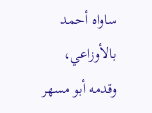ساواه أحمد بالأوزاعي، وقدمه أبو مسهر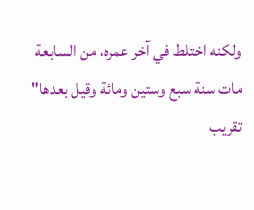ولكنه اختلط في آخر عمره، من السابعة مات سنة سبع وستين ومائة وقيل بعدها" تقريب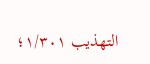التهذيب ١/٣٠١؛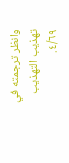وانظر ترجمته في تهذيب التهذيب ٤/٦٩.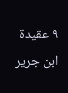٩ عقيدة ابن جرير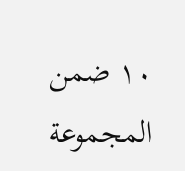١٠ ضمن المجموعة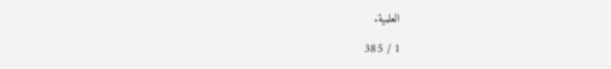العلمية.

1 / 385